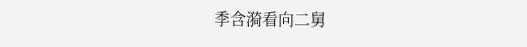季含漪看向二舅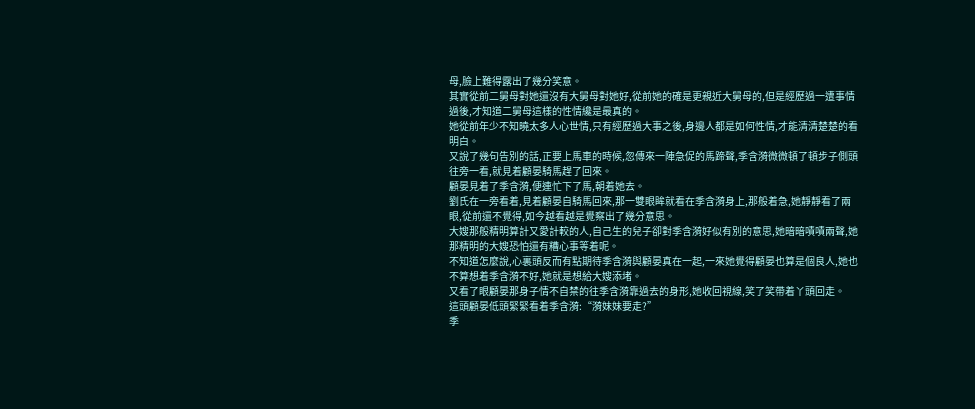母,臉上難得露出了幾分笑意。
其實從前二舅母對她還沒有大舅母對她好,從前她的確是更親近大舅母的,但是經歷過一遭事情過後,才知道二舅母這樣的性情纔是最真的。
她從前年少不知曉太多人心世情,只有經歷過大事之後,身邊人都是如何性情,才能清清楚楚的看明白。
又說了幾句告別的話,正要上馬車的時候,忽傳來一陣急促的馬蹄聲,季含漪微微頓了頓步子側頭往旁一看,就見着顧晏騎馬趕了回來。
顧晏見着了季含漪,便連忙下了馬,朝着她去。
劉氏在一旁看着,見着顧晏自騎馬回來,那一雙眼眸就看在季含漪身上,那般着急,她靜靜看了兩眼,從前還不覺得,如今越看越是覺察出了幾分意思。
大嫂那般精明算計又愛計較的人,自己生的兒子卻對季含漪好似有別的意思,她暗暗嘖嘖兩聲,她那精明的大嫂恐怕還有糟心事等着呢。
不知道怎麼說,心裏頭反而有點期待季含漪與顧晏真在一起,一來她覺得顧晏也算是個良人,她也不算想着季含漪不好,她就是想給大嫂添堵。
又看了眼顧晏那身子情不自禁的往季含漪靠過去的身形,她收回視線,笑了笑帶着丫頭回走。
這頭顧晏低頭緊緊看着季含漪:“漪妹妹要走?”
季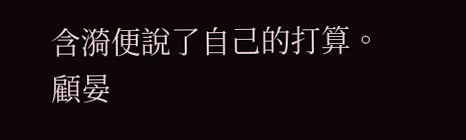含漪便說了自己的打算。
顧晏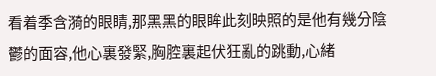看着季含漪的眼睛,那黑黑的眼眸此刻映照的是他有幾分陰鬱的面容,他心裏發緊,胸腔裏起伏狂亂的跳動,心緒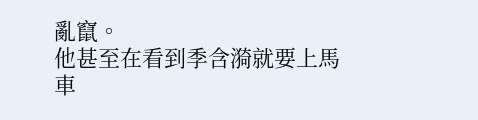亂竄。
他甚至在看到季含漪就要上馬車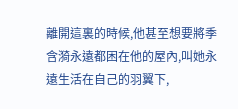離開這裏的時候,他甚至想要將季含漪永遠都困在他的屋內,叫她永遠生活在自己的羽翼下,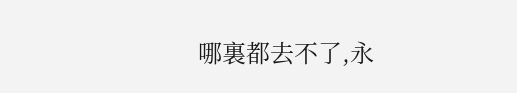哪裏都去不了,永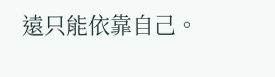遠只能依靠自己。